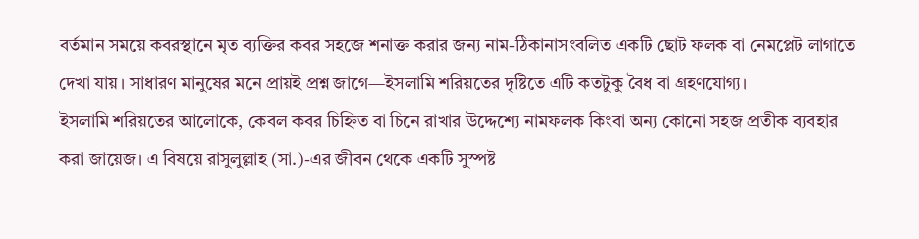বর্তমান সময়ে কবরস্থানে মৃত ব্যক্তির কবর সহজে শনাক্ত করার জন্য নাম-ঠিকানাসংবলিত একটি ছোট ফলক বা নেমপ্লেট লাগাতে দেখা যায়। সাধারণ মানুষের মনে প্রায়ই প্রশ্ন জাগে—ইসলামি শরিয়তের দৃষ্টিতে এটি কতটুকু বৈধ বা গ্রহণযোগ্য।
ইসলামি শরিয়তের আলোকে, কেবল কবর চিহ্নিত বা চিনে রাখার উদ্দেশ্যে নামফলক কিংবা অন্য কোনো সহজ প্রতীক ব্যবহার করা জায়েজ। এ বিষয়ে রাসুলুল্লাহ (সা.)-এর জীবন থেকে একটি সুস্পষ্ট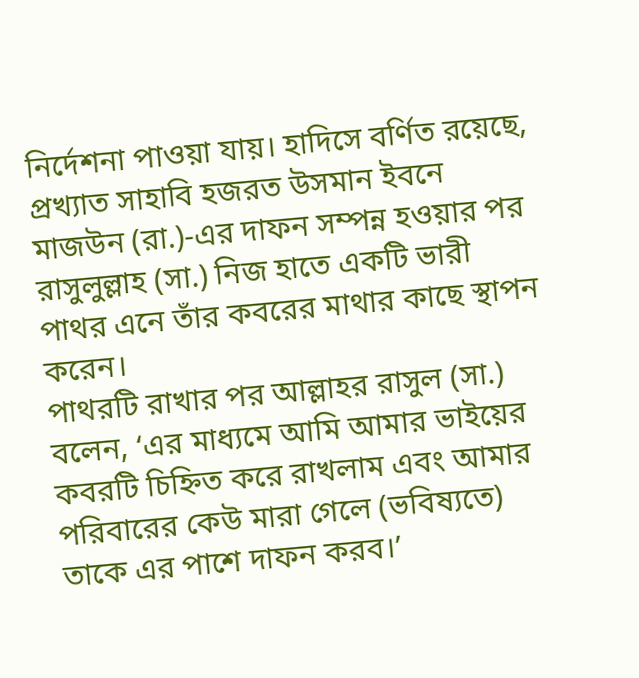নির্দেশনা পাওয়া যায়। হাদিসে বর্ণিত রয়েছে, প্রখ্যাত সাহাবি হজরত উসমান ইবনে মাজউন (রা.)-এর দাফন সম্পন্ন হওয়ার পর রাসুলুল্লাহ (সা.) নিজ হাতে একটি ভারী পাথর এনে তাঁর কবরের মাথার কাছে স্থাপন করেন।
পাথরটি রাখার পর আল্লাহর রাসুল (সা.) বলেন, ‘এর মাধ্যমে আমি আমার ভাইয়ের কবরটি চিহ্নিত করে রাখলাম এবং আমার পরিবারের কেউ মারা গেলে (ভবিষ্যতে) তাকে এর পাশে দাফন করব।’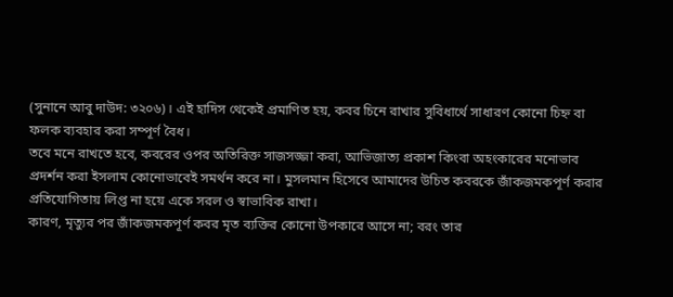(সুনানে আবু দাউদ: ৩২০৬)। এই হাদিস থেকেই প্রমাণিত হয়, কবর চিনে রাখার সুবিধার্থে সাধারণ কোনো চিহ্ন বা ফলক ব্যবহার করা সম্পূর্ণ বৈধ।
তবে মনে রাখতে হবে, কবরের ওপর অতিরিক্ত সাজসজ্জা করা, আভিজাত্য প্রকাশ কিংবা অহংকারের মনোভাব প্রদর্শন করা ইসলাম কোনোভাবেই সমর্থন করে না। মুসলমান হিসেবে আমাদের উচিত কবরকে জাঁকজমকপূর্ণ করার প্রতিযোগিতায় লিপ্ত না হয়ে একে সরল ও স্বাভাবিক রাখা।
কারণ, মৃত্যুর পর জাঁকজমকপূর্ণ কবর মৃত ব্যক্তির কোনো উপকারে আসে না; বরং তার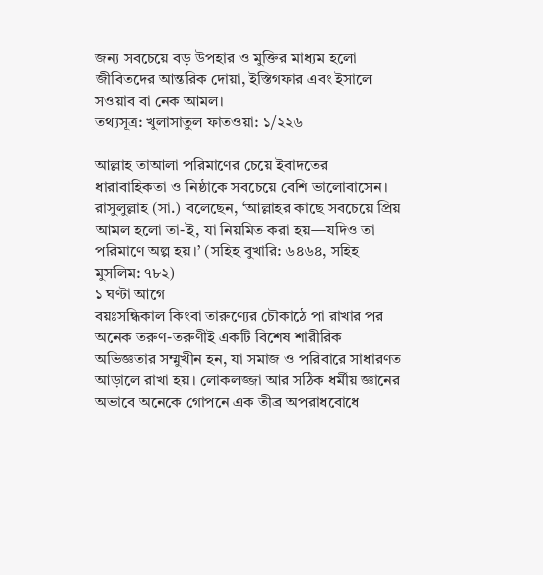জন্য সবচেয়ে বড় উপহার ও মুক্তির মাধ্যম হলো জীবিতদের আন্তরিক দোয়া, ইস্তিগফার এবং ইসালে সওয়াব বা নেক আমল।
তথ্যসূত্র: খুলাসাতুল ফাতওয়া: ১/২২৬

আল্লাহ তাআলা পরিমাণের চেয়ে ইবাদতের ধারাবাহিকতা ও নিষ্ঠাকে সবচেয়ে বেশি ভালোবাসেন। রাসুলুল্লাহ (সা.) বলেছেন, ‘আল্লাহর কাছে সবচেয়ে প্রিয় আমল হলো তা-ই, যা নিয়মিত করা হয়—যদিও তা পরিমাণে অল্প হয়।’ (সহিহ বুখারি: ৬৪৬৪, সহিহ মুসলিম: ৭৮২)
১ ঘণ্টা আগে
বয়ঃসন্ধিকাল কিংবা তারুণ্যের চৌকাঠে পা রাখার পর অনেক তরুণ-তরুণীই একটি বিশেষ শারীরিক অভিজ্ঞতার সম্মুখীন হন, যা সমাজ ও পরিবারে সাধারণত আড়ালে রাখা হয়। লোকলজ্জা আর সঠিক ধর্মীয় জ্ঞানের অভাবে অনেকে গোপনে এক তীব্র অপরাধবোধে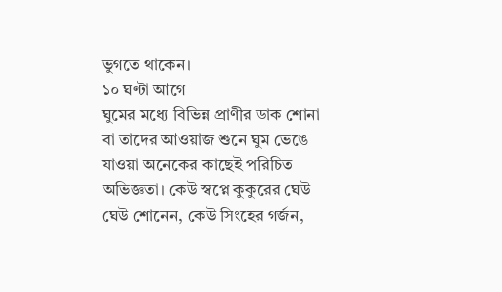ভুগতে থাকেন।
১০ ঘণ্টা আগে
ঘুমের মধ্যে বিভিন্ন প্রাণীর ডাক শোনা বা তাদের আওয়াজ শুনে ঘুম ভেঙে যাওয়া অনেকের কাছেই পরিচিত অভিজ্ঞতা। কেউ স্বপ্নে কুকুরের ঘেউ ঘেউ শোনেন, কেউ সিংহের গর্জন,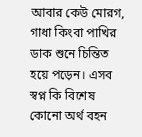আবার কেউ মোরগ, গাধা কিংবা পাখির ডাক শুনে চিন্তিত হয়ে পড়েন। এসব স্বপ্ন কি বিশেষ কোনো অর্থ বহন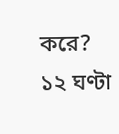করে?
১২ ঘণ্টা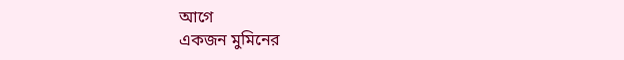আগে
একজন মুমিনের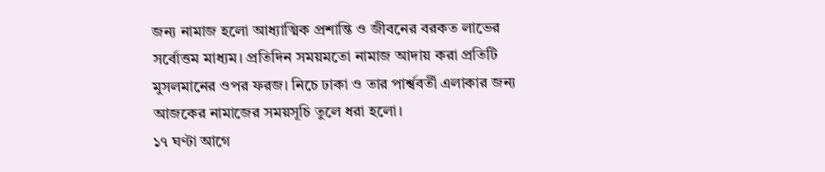জন্য নামাজ হলো আধ্যাত্মিক প্রশান্তি ও জীবনের বরকত লাভের সর্বোত্তম মাধ্যম। প্রতিদিন সময়মতো নামাজ আদায় করা প্রতিটি মুসলমানের ওপর ফরজ। নিচে ঢাকা ও তার পার্শ্ববর্তী এলাকার জন্য আজকের নামাজের সময়সূচি তুলে ধরা হলো।
১৭ ঘণ্টা আগে